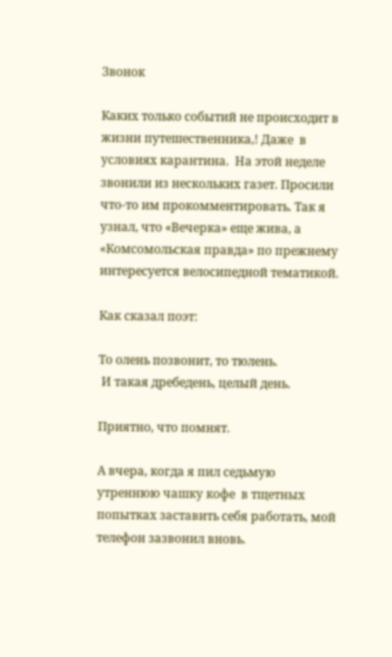Звонок

Каких только событий не происходит в жизни путешественника,! Даже  в условиях карантина.  На этой неделе звонили из нескольких газет. Просили что-то им прокомментировать. Так я узнал, что «Вечерка» еще жива, а «Комсомольская правда» по прежнему интересуется велосипедной тематикой.

Как сказал поэт:

То олень позвонит, то тюлень.
 И такая дребедень, целый день.

Приятно, что помнят.

А вчера, когда я пил седьмую утреннюю чашку кофе  в тщетных попытках заставить себя работать, мой телефон зазвонил вновь.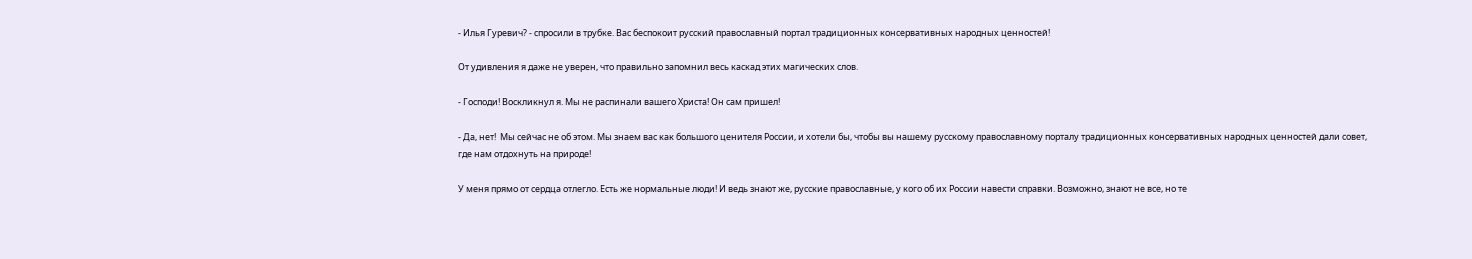- Илья Гуревич? - спросили в трубке. Вас беспокоит русский православный портал традиционных консервативных народных ценностей!

От удивления я даже не уверен, что правильно запомнил весь каскад этих магических слов.

- Господи! Воскликнул я. Мы не распинали вашего Христа! Он сам пришел!

- Да, нет!  Мы сейчас не об этом. Мы знаем вас как большого ценителя России, и хотели бы, чтобы вы нашему русскому православному порталу традиционных консервативных народных ценностей дали совет, где нам отдохнуть на природе!

У меня прямо от сердца отлегло. Есть же нормальные люди! И ведь знают же, русские православные, у кого об их России навести справки. Возможно, знают не все, но те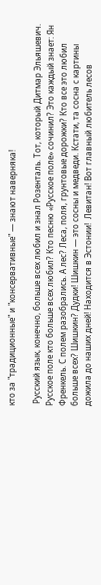кто за "традиционные" и "консервативные" — знают наверняка!

 Русский язык, конечно, больше всех любил и знал Розенталь. Тот, который Дитмар Эльяшевич. Русское поле кто больше всех любил? Кто песню «Русское поле» сочинил? Это каждый знает: Ян Френкель. С полем разобрались. А лес? Леса, поля, грунтовые дорожки? Кто все это любил больше всех? Шишкин? Дудки! Шишкин — это сосны и медведи. Кстати, та сосна с картины дожила до наших дней! Находится в Эстонии!  Левитан! Вот главный любитель лесов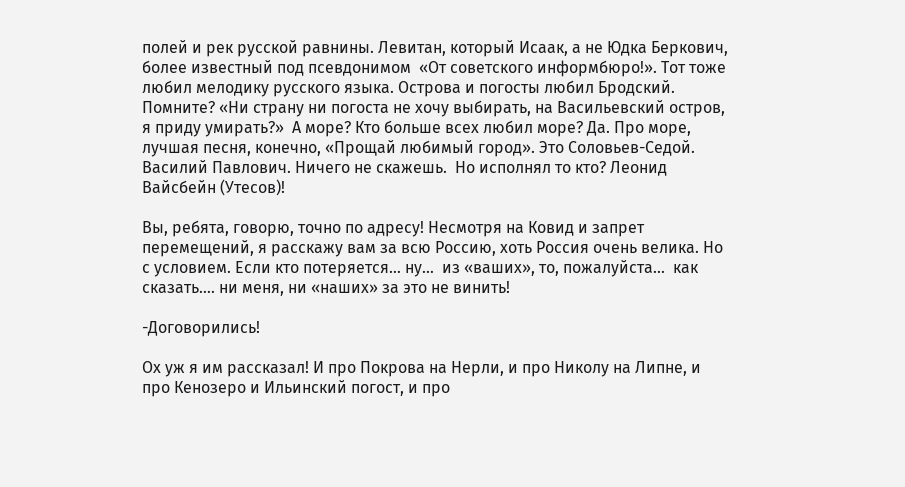полей и рек русской равнины. Левитан, который Исаак, а не Юдка Беркович, более известный под псевдонимом  «От советского информбюро!». Тот тоже любил мелодику русского языка. Острова и погосты любил Бродский. Помните? «Ни страну ни погоста не хочу выбирать, на Васильевский остров, я приду умирать?»  А море? Кто больше всех любил море? Да. Про море, лучшая песня, конечно, «Прощай любимый город». Это Соловьев-Седой. Василий Павлович. Ничего не скажешь.  Но исполнял то кто? Леонид Вайсбейн (Утесов)!

Вы, ребята, говорю, точно по адресу! Несмотря на Ковид и запрет перемещений, я расскажу вам за всю Россию, хоть Россия очень велика. Но с условием. Если кто потеряется… ну…  из «ваших», то, пожалуйста...  как сказать…. ни меня, ни «наших» за это не винить!

-Договорились!

Ох уж я им рассказал! И про Покрова на Нерли, и про Николу на Липне, и про Кенозеро и Ильинский погост, и про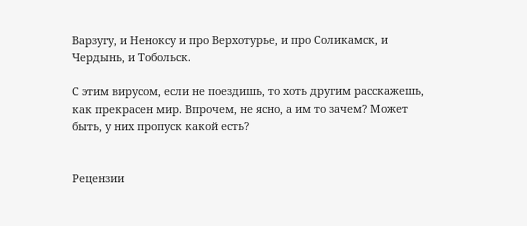Варзугу, и Неноксу и про Верхотурье, и про Соликамск, и Чердынь, и Тобольск.

С этим вирусом, если не поездишь, то хоть другим расскажешь, как прекрасен мир. Впрочем, не ясно, а им то зачем? Может быть, у них пропуск какой есть?


Рецензии